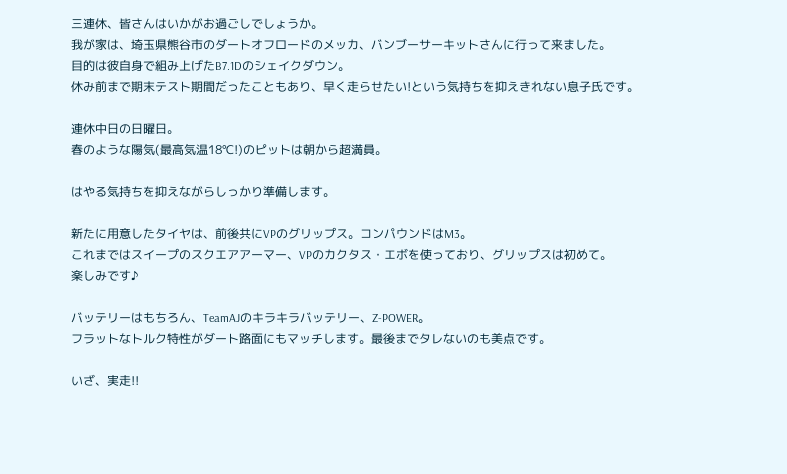三連休、皆さんはいかがお過ごしでしょうか。
我が家は、埼玉県熊谷市のダートオフロードのメッカ、バンブーサーキットさんに行って来ました。
目的は彼自身で組み上げたB7.1Dのシェイクダウン。
休み前まで期末テスト期間だったこともあり、早く走らせたい!という気持ちを抑えきれない息子氏です。

連休中日の日曜日。
春のような陽気(最高気温18℃!)のピットは朝から超満員。

はやる気持ちを抑えながらしっかり準備します。

新たに用意したタイヤは、前後共にVPのグリップス。コンパウンドはM3。
これまではスイープのスクエアアーマー、VPのカクタス・エボを使っており、グリップスは初めて。
楽しみです♪

バッテリーはもちろん、TeamAJのキラキラバッテリー、Z-POWER。
フラットなトルク特性がダート路面にもマッチします。最後までタレないのも美点です。

いざ、実走!!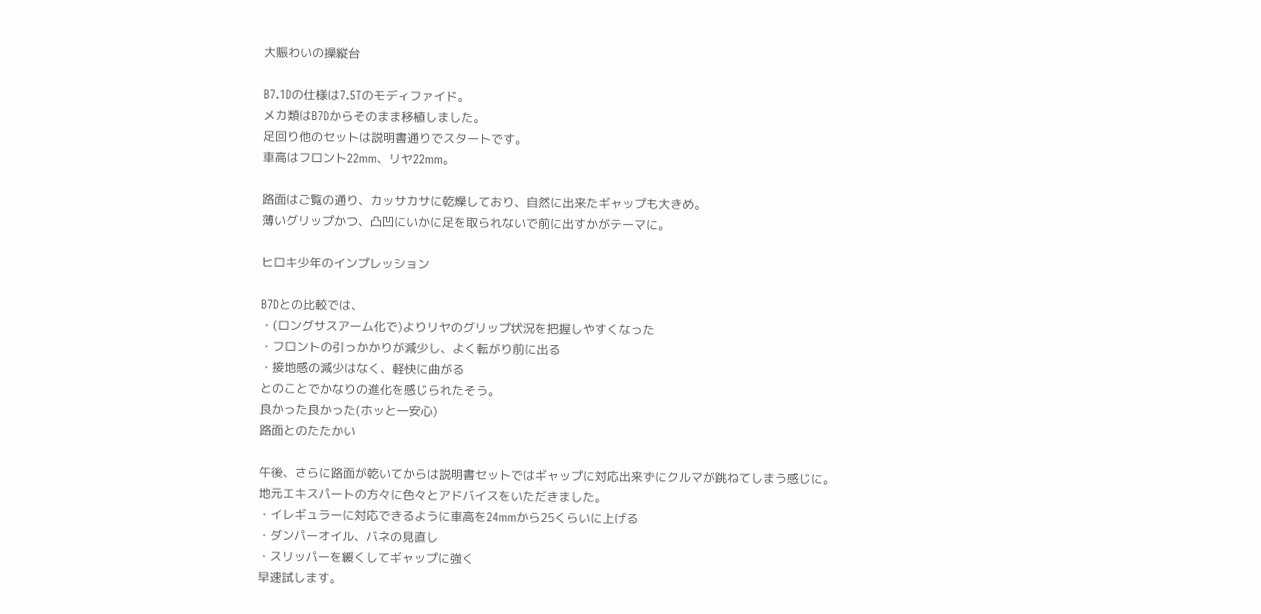大賑わいの操縦台

B7.1Dの仕様は7.5Tのモディファイド。
メカ類はB7Dからそのまま移植しました。
足回り他のセットは説明書通りでスタートです。
車高はフロント22mm、リヤ22mm。

路面はご覧の通り、カッサカサに乾燥しており、自然に出来たギャップも大きめ。
薄いグリップかつ、凸凹にいかに足を取られないで前に出すかがテーマに。

ヒロキ少年のインプレッション

B7Dとの比較では、
・(ロングサスアーム化で)よりリヤのグリップ状況を把握しやすくなった
・フロントの引っかかりが減少し、よく転がり前に出る
・接地感の減少はなく、軽快に曲がる
とのことでかなりの進化を感じられたそう。
良かった良かった(ホッと一安心)
路面とのたたかい

午後、さらに路面が乾いてからは説明書セットではギャップに対応出来ずにクルマが跳ねてしまう感じに。
地元エキスパートの方々に色々とアドバイスをいただきました。
・イレギュラーに対応できるように車高を24mmから25くらいに上げる
・ダンパーオイル、バネの見直し
・スリッパーを緩くしてギャップに強く
早速試します。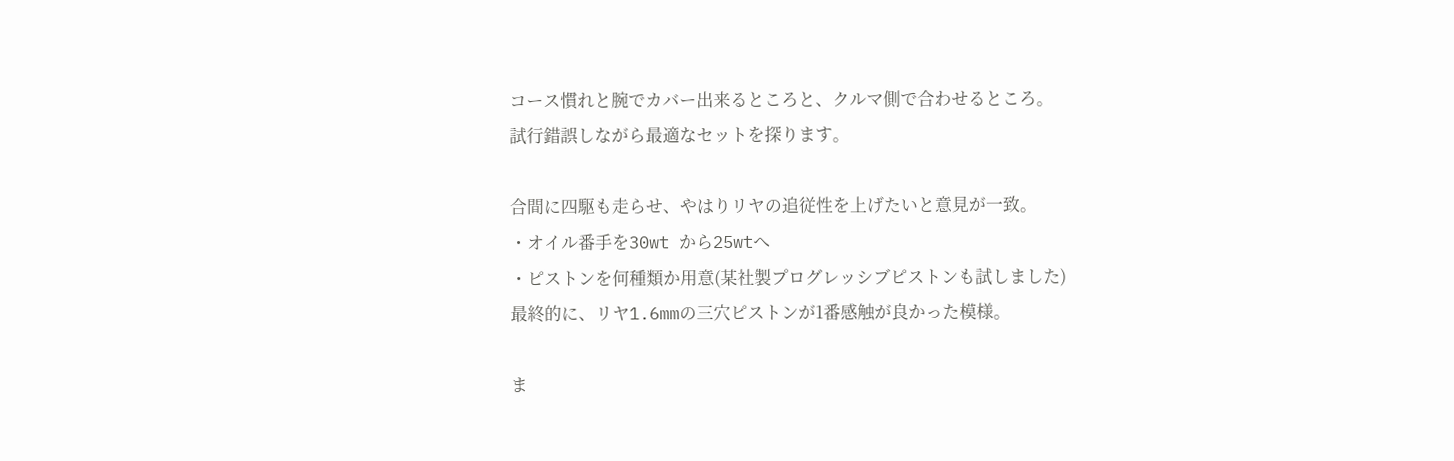コース慣れと腕でカバー出来るところと、クルマ側で合わせるところ。
試行錯誤しながら最適なセットを探ります。

合間に四駆も走らせ、やはりリヤの追従性を上げたいと意見が一致。
・オイル番手を30wt から25wtへ
・ピストンを何種類か用意(某社製プログレッシブピストンも試しました)
最終的に、リヤ1.6mmの三穴ピストンが1番感触が良かった模様。

ま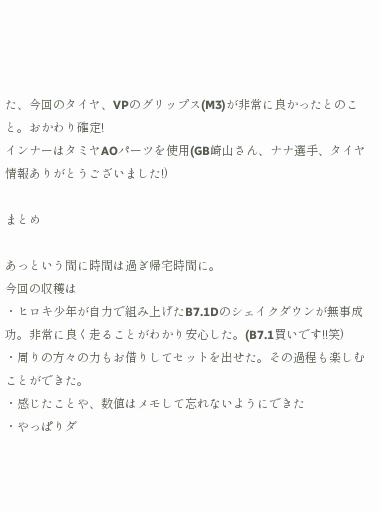た、今回のタイヤ、VPのグリップス(M3)が非常に良かったとのこと。おかわり確定!
インナーはタミヤAOパーツを使用(GB崎山さん、ナナ選手、タイヤ情報ありがとうございました!)

まとめ

あっという間に時間は過ぎ帰宅時間に。
今回の収穫は
・ヒロキ少年が自力で組み上げたB7.1Dのシェイクダウンが無事成功。非常に良く走ることがわかり安心した。(B7.1買いです!!笑)
・周りの方々の力もお借りしてセットを出せた。その過程も楽しむことができた。
・感じたことや、数値はメモして忘れないようにできた
・やっぱりダ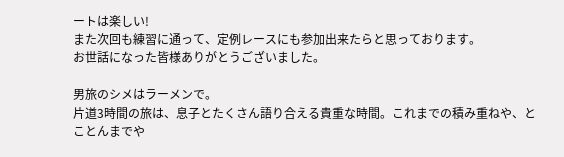ートは楽しい!
また次回も練習に通って、定例レースにも参加出来たらと思っております。
お世話になった皆様ありがとうございました。

男旅のシメはラーメンで。
片道3時間の旅は、息子とたくさん語り合える貴重な時間。これまでの積み重ねや、とことんまでや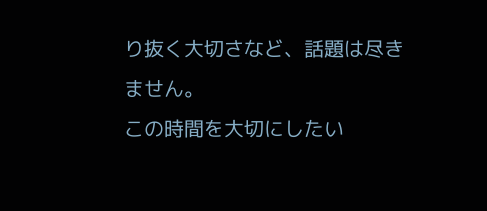り抜く大切さなど、話題は尽きません。
この時間を大切にしたい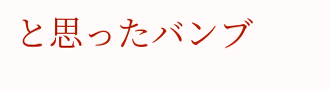と思ったバンブ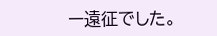ー遠征でした。